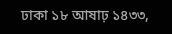ঢাকা ১৮ আষাঢ় ১৪৩৩,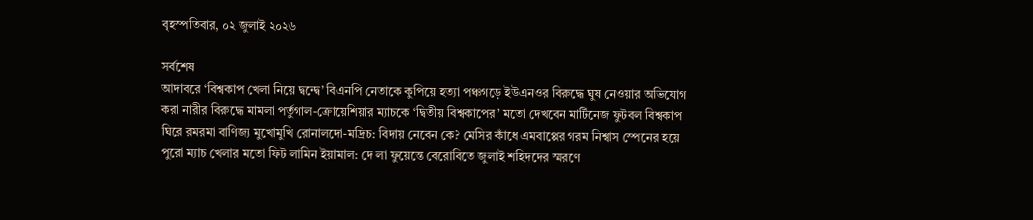বৃহস্পতিবার, ০২ জুলাই ২০২৬

সর্বশেষ
আদাবরে ‘বিশ্বকাপ খেলা নিয়ে দ্বন্দ্বে’ বিএনপি নেতাকে কুপিয়ে হত্যা পঞ্চগড়ে ইউএনওর বিরুদ্ধে ঘুষ নেওয়ার অভিযোগ করা নারীর বিরুদ্ধে মামলা পর্তুগাল-ক্রোয়েশিয়ার ম্যাচকে ‘দ্বিতীয় বিশ্বকাপের’ মতো দেখবেন মার্টিনেজ ফুটবল বিশ্বকাপ ঘিরে রমরমা বাণিজ্য মুখোমুখি রোনালদো-মদ্রিচ: বিদায় নেবেন কে? মেসির কাঁধে এমবাপ্পের গরম নিশ্বাস স্পেনের হয়ে পুরো ম্যাচ খেলার মতো ফিট লামিন ইয়ামাল: দে লা ফুয়েন্তে বেরোবিতে জুলাই শহিদদের স্মরণে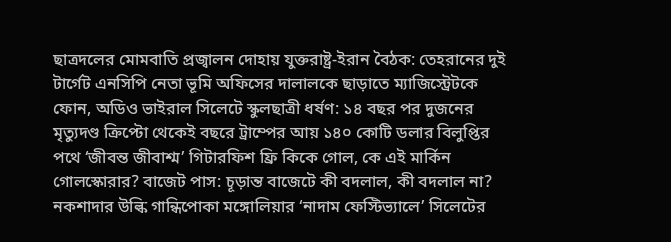ছাত্রদলের মোমবাতি প্রজ্বালন দোহায় যুক্তরাষ্ট্র-ইরান বৈঠক: তেহরানের দুই টার্গেট এনসিপি নেতা ভূমি অফিসের দালালকে ছাড়াতে ম্যাজিস্ট্রেটকে ফোন, অডিও ভাইরাল সিলেটে স্কুলছাত্রী ধর্ষণ: ১৪ বছর পর দুজনের মৃত্যুদণ্ড ক্রিপ্টো থেকেই বছরে ট্রাম্পের আয় ১৪০ কোটি ডলার বিলুপ্তির পথে ‘জীবন্ত জীবাশ্ম’ গিটারফিশ ফ্রি কিকে গোল, কে এই মার্কিন গোলস্কোরার? বাজেট পাস: চূড়ান্ত বাজেটে কী বদলাল, কী বদলাল না? নকশাদার উল্কি গান্ধিপোকা মঙ্গোলিয়ার ‘নাদাম ফেস্টিভ্যালে’ সিলেটের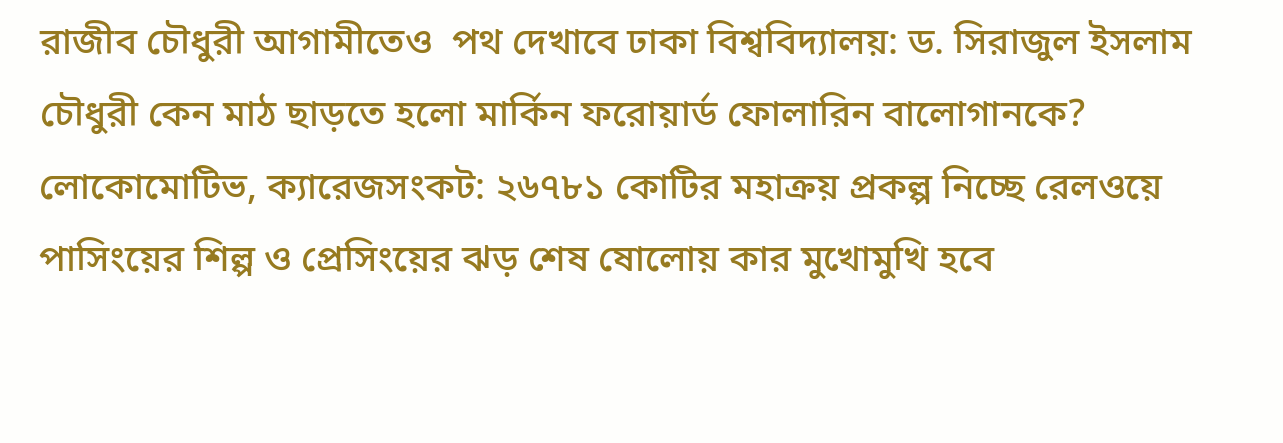রাজীব চৌধুরী আগামীতেও  পথ দেখাবে ঢাকা বিশ্ববিদ্যালয়: ড. সিরাজুল ইসলাম চৌধুরী কেন মাঠ ছাড়তে হলো মার্কিন ফরোয়ার্ড ফোলারিন বালোগানকে? লোকোমোটিভ, ক্যারেজসংকট: ২৬৭৮১ কোটির মহাক্রয় প্রকল্প নিচ্ছে রেলওয়ে পাসিংয়ের শিল্প ও প্রেসিংয়ের ঝড় শেষ ষোলোয় কার মুখোমুখি হবে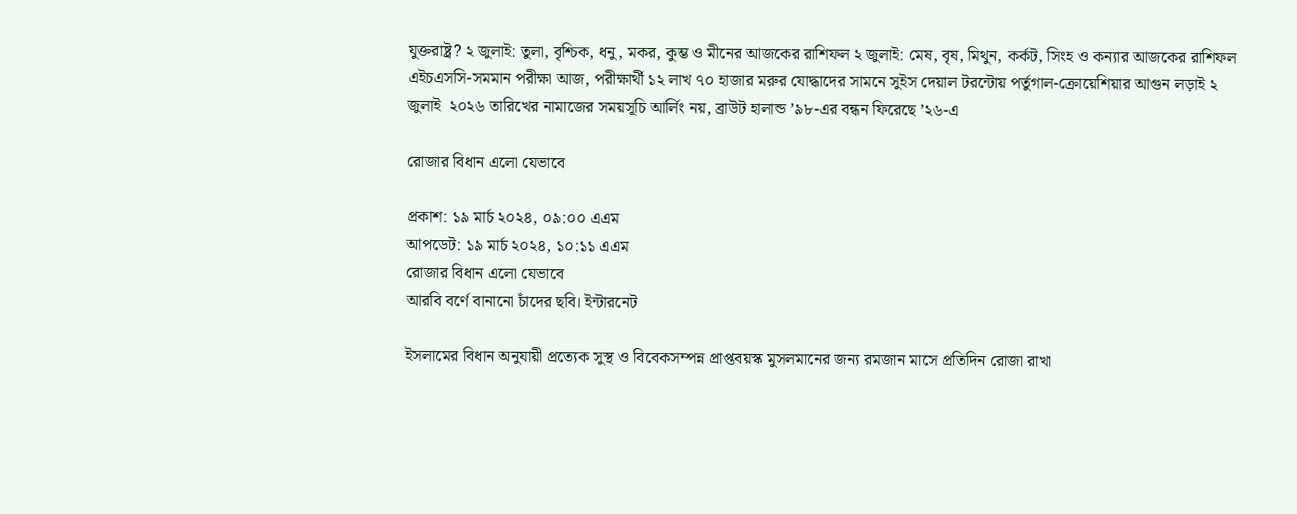যুক্তরাষ্ট্র? ২ জুলাই: তুলা, বৃশ্চিক, ধনু, মকর, কুম্ভ ও মীনের আজকের রাশিফল ২ জুলাই: মেষ, বৃষ, মিথুন, কর্কট, সিংহ ও কন্যার আজকের রাশিফল এইচএসসি-সমমান পরীক্ষা আজ, পরীক্ষার্থী ১২ লাখ ৭০ হাজার মরুর যোদ্ধাদের সামনে সুইস দেয়াল টরন্টোয় পর্তুগাল-ক্রোয়েশিয়ার আগুন লড়াই ২ জুলাই  ২০২৬ তারিখের নামাজের সময়সূচি আর্লিং নয়, ব্রাউট হালান্ড ’৯৮-এর বন্ধন ফিরেছে ’২৬-এ

রোজার বিধান এলো যেভাবে

প্রকাশ: ১৯ মার্চ ২০২৪, ০৯:০০ এএম
আপডেট: ১৯ মার্চ ২০২৪, ১০:১১ এএম
রোজার বিধান এলো যেভাবে
আরবি বর্ণে বানানো চাঁদের ছবি। ইন্টারনেট

ইসলামের বিধান অনুযায়ী প্রত্যেক সুস্থ ও বিবেকসম্পন্ন প্রাপ্তবয়স্ক মুসলমানের জন্য রমজান মাসে প্রতিদিন রোজা রাখা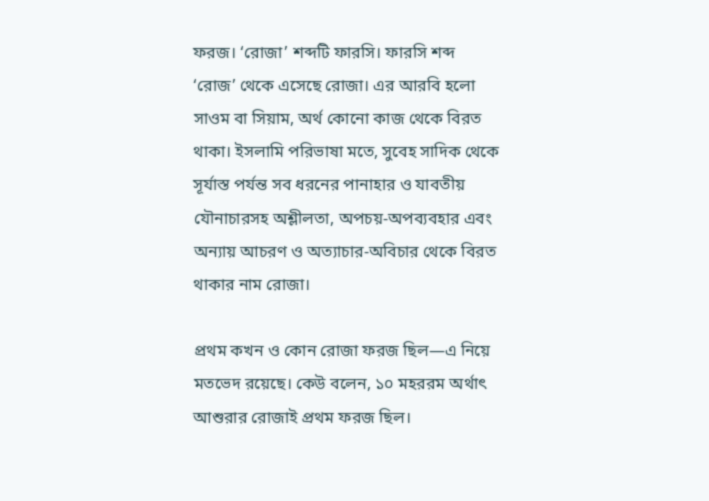ফরজ। ‘রোজা’ শব্দটি ফারসি। ফারসি শব্দ ‘রোজ’ থেকে এসেছে রোজা। এর আরবি হলো সাওম বা সিয়াম, অর্থ কোনো কাজ থেকে বিরত থাকা। ইসলামি পরিভাষা মতে, সুবেহ সাদিক থেকে সূর্যাস্ত পর্যন্ত সব ধরনের পানাহার ও যাবতীয় যৌনাচারসহ অশ্লীলতা, অপচয়-অপব্যবহার এবং অন্যায় আচরণ ও অত্যাচার-অবিচার থেকে বিরত থাকার নাম রোজা।

প্রথম কখন ও কোন রোজা ফরজ ছিল—এ নিয়ে মতভেদ রয়েছে। কেউ বলেন, ১০ মহররম অর্থাৎ আশুরার রোজাই প্রথম ফরজ ছিল।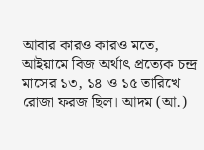আবার কারও কারও মতে, আইয়ামে বিজ অর্থাৎ প্রত্যেক চন্দ্র মাসের ১৩, ১৪ ও ১৫ তারিখে রোজা ফরজ ছিল। আদম (আ.)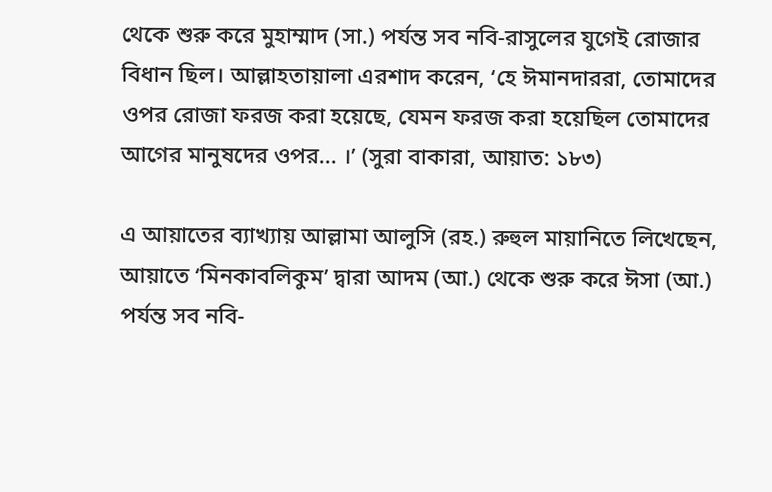থেকে শুরু করে মুহাম্মাদ (সা.) পর্যন্ত সব নবি-রাসুলের যুগেই রোজার বিধান ছিল। আল্লাহতায়ালা এরশাদ করেন, ‘হে ঈমানদাররা, তোমাদের ওপর রোজা ফরজ করা হয়েছে, যেমন ফরজ করা হয়েছিল তোমাদের আগের মানুষদের ওপর... ।’ (সুরা বাকারা, আয়াত: ১৮৩)

এ আয়াতের ব্যাখ্যায় আল্লামা আলুসি (রহ.) রুহুল মায়ানিতে লিখেছেন, আয়াতে ‘মিনকাবলিকুম’ দ্বারা আদম (আ.) থেকে শুরু করে ঈসা (আ.) পর্যন্ত সব নবি-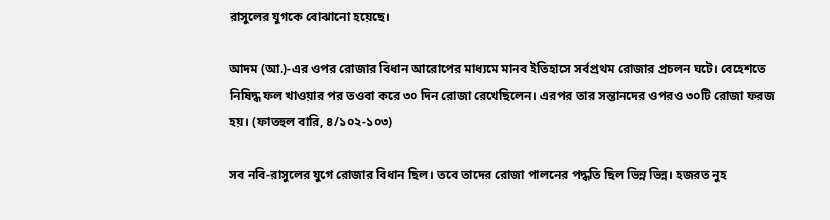রাসুলের যুগকে বোঝানো হয়েছে।

আদম (আ.)-এর ওপর রোজার বিধান আরোপের মাধ্যমে মানব ইতিহাসে সর্বপ্রথম রোজার প্রচলন ঘটে। বেহেশতে নিষিদ্ধ ফল খাওয়ার পর তওবা করে ৩০ দিন রোজা রেখেছিলেন। এরপর তার সন্তানদের ওপরও ৩০টি রোজা ফরজ হয়। (ফাতহুল বারি, ৪/১০২-১০৩)

সব নবি-রাসুলের যুগে রোজার বিধান ছিল। তবে তাদের রোজা পালনের পদ্ধতি ছিল ভিন্ন ভিন্ন। হজরত নুহ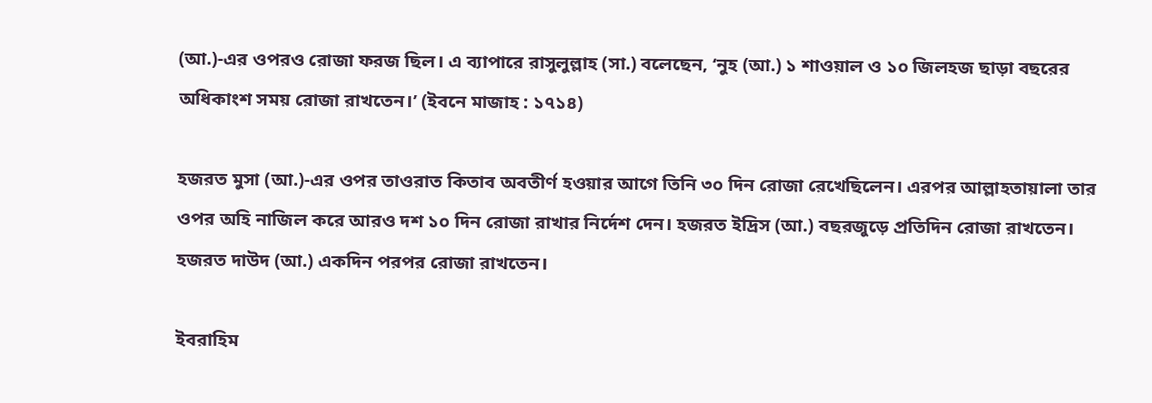(আ.)-এর ওপরও রোজা ফরজ ছিল। এ ব্যাপারে রাসুলুল্লাহ (সা.) বলেছেন, ‘নুহ (আ.) ১ শাওয়াল ও ১০ জিলহজ ছাড়া বছরের অধিকাংশ সময় রোজা রাখতেন।’ (ইবনে মাজাহ : ১৭১৪)

হজরত মুসা (আ.)-এর ওপর তাওরাত কিতাব অবতীর্ণ হওয়ার আগে তিনি ৩০ দিন রোজা রেখেছিলেন। এরপর আল্লাহতায়ালা তার ওপর অহি নাজিল করে আরও দশ ১০ দিন রোজা রাখার নির্দেশ দেন। হজরত ইদ্রিস (আ.) বছরজুড়ে প্রতিদিন রোজা রাখতেন। হজরত দাউদ (আ.) একদিন পরপর রোজা রাখতেন।

ইবরাহিম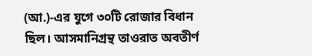(আ.)-এর যুগে ৩০টি রোজার বিধান ছিল। আসমানিগ্রন্থ তাওরাত অবতীর্ণ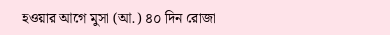হওয়ার আগে মুসা (আ.) ৪০ দিন রোজা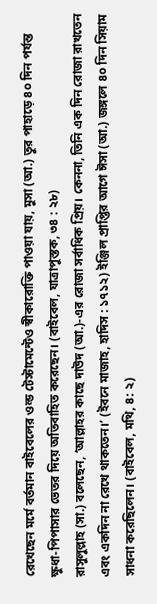রেখেছেন মর্মে বর্তমান বাইবেলের ওল্ড টেস্টামেন্টেও স্বীকারোক্তি পাওয়া যায়, মুসা (আ.) তুর পাহাড়ে ৪০ দিন পর্যন্ত ক্ষুধা-পিপাসার ভেতর দিয়ে অতিবাহিত করেছেন। (বাইবেল, যাত্রাপুস্তক, ৩৪ : ২৮)
রাসুলুল্লাহ (সা.) বলেছেন, ‘আল্লাহর কাছে দাউদ (আ.)-এর রোজা সর্বাধিক প্রিয়। কেননা, তিনি এক দিন রোজা রাখতেন এবং একদিন না রেখে থাকতেন।’ (ইবনে মাজাহ, হাদিস : ১৭১২) ইঞ্জিল প্রাপ্তির আগে ঈসা (আ.) জঙ্গলে ৪০ দিন সিয়াম সাধনা করেছিলেন। (বাইবেল, মথি, ৪: ২)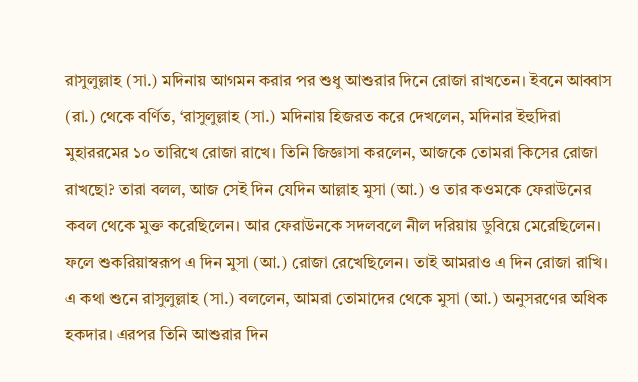রাসুলুল্লাহ (সা.) মদিনায় আগমন করার পর শুধু আশুরার দিনে রোজা রাখতেন। ইবনে আব্বাস (রা.) থেকে বর্ণিত, ‘রাসুলুল্লাহ (সা.) মদিনায় হিজরত করে দেখলেন, মদিনার ইহুদিরা মুহাররমের ১০ তারিখে রোজা রাখে। তিনি জিজ্ঞাসা করলেন, আজকে তোমরা কিসের রোজা রাখছো? তারা বলল, আজ সেই দিন যেদিন আল্লাহ মুসা (আ.) ও তার কওমকে ফেরাউনের কবল থেকে মুক্ত করেছিলেন। আর ফেরাউনকে সদলবলে নীল দরিয়ায় ডুবিয়ে মেরেছিলেন। ফলে শুকরিয়াস্বরূপ এ দিন মুসা (আ.) রোজা রেখেছিলেন। তাই আমরাও এ দিন রোজা রাখি। এ কথা শুনে রাসুলুল্লাহ (সা.) বললেন, আমরা তোমাদের থেকে মুসা (আ.) অনুসরণের অধিক হকদার। এরপর তিনি আশুরার দিন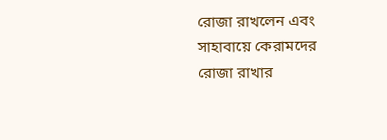রোজা রাখলেন এবং সাহাবায়ে কেরামদের রোজা রাখার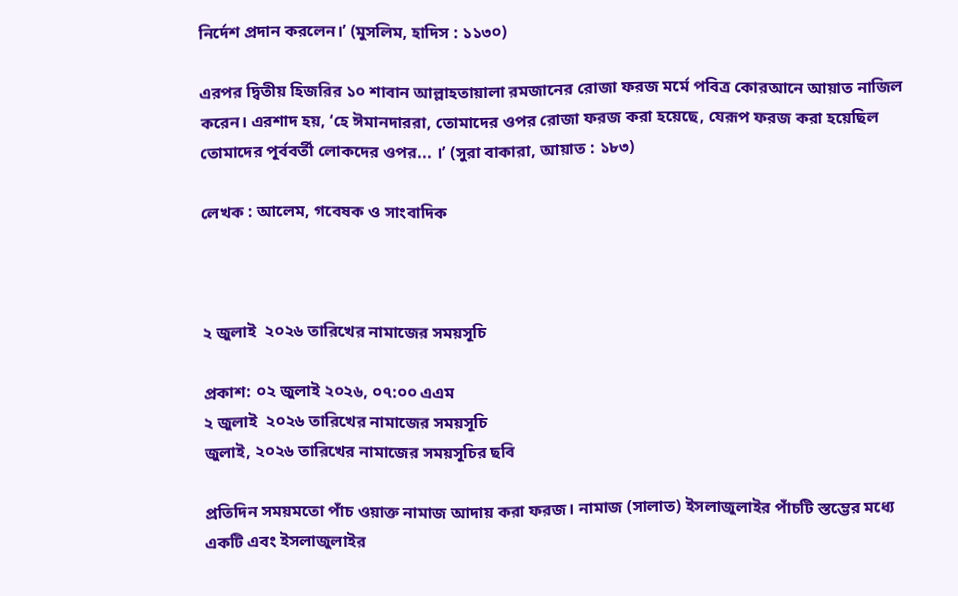নির্দেশ প্রদান করলেন।’ (মুসলিম, হাদিস : ১১৩০)

এরপর দ্বিতীয় হিজরির ১০ শাবান আল্লাহতায়ালা রমজানের রোজা ফরজ মর্মে পবিত্র কোরআনে আয়াত নাজিল করেন। এরশাদ হয়, ‘হে ঈমানদাররা, তোমাদের ওপর রোজা ফরজ করা হয়েছে, যেরূপ ফরজ করা হয়েছিল তোমাদের পূর্ববর্তী লোকদের ওপর... ।’ (সুরা বাকারা, আয়াত : ১৮৩)

লেখক : আলেম, গবেষক ও সাংবাদিক



২ জুলাই  ২০২৬ তারিখের নামাজের সময়সূচি

প্রকাশ: ০২ জুলাই ২০২৬, ০৭:০০ এএম
২ জুলাই  ২০২৬ তারিখের নামাজের সময়সূচি
জুলাই, ২০২৬ তারিখের নামাজের সময়সূচির ছবি

প্রতিদিন সময়মতো পাঁচ ওয়াক্ত নামাজ আদায় করা ফরজ। নামাজ (সালাত) ইসলাজুলাইর পাঁচটি স্তম্ভের মধ্যে একটি এবং ইসলাজুলাইর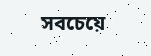সবচেয়ে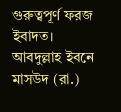গুরুত্বপূর্ণ ফরজ ইবাদত। আবদুল্লাহ ইবনে মাসউদ (রা.)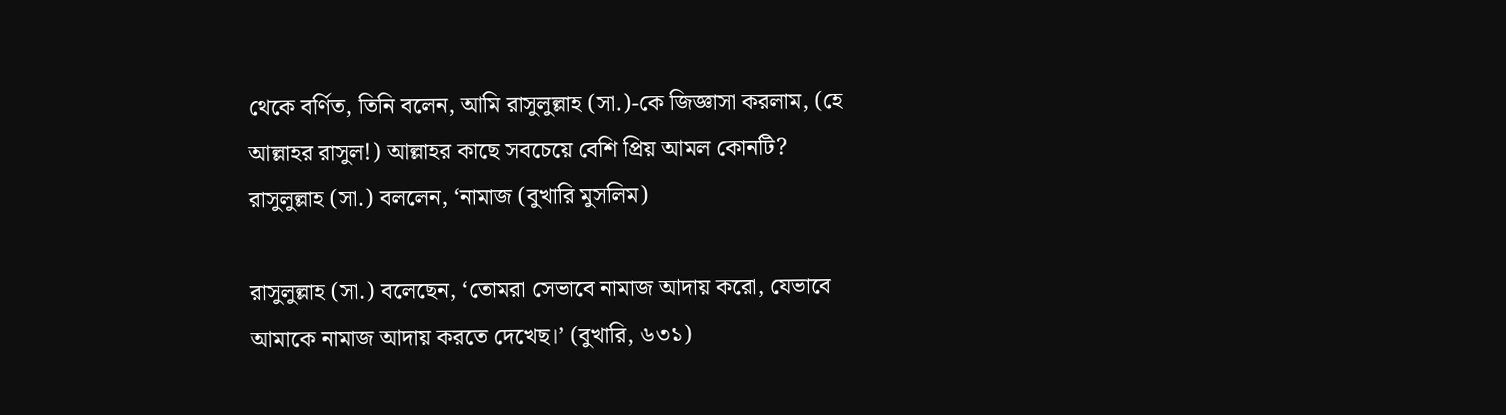থেকে বর্ণিত, তিনি বলেন, আমি রাসুলুল্লাহ (সা.)-কে জিজ্ঞাসা করলাম, (হে আল্লাহর রাসুল!) আল্লাহর কাছে সবচেয়ে বেশি প্রিয় আমল কোনটি? রাসুলুল্লাহ (সা.) বললেন, ‘নামাজ (বুখারি মুসলিম)

রাসুলুল্লাহ (সা.) বলেছেন, ‘তোমরা সেভাবে নামাজ আদায় করো, যেভাবে আমাকে নামাজ আদায় করতে দেখেছ।’ (বুখারি, ৬৩১)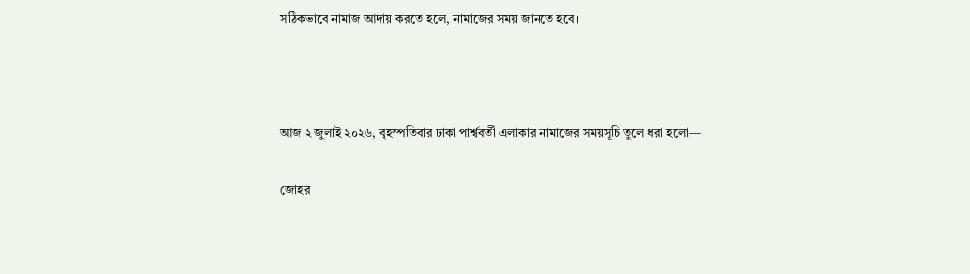সঠিকভাবে নামাজ আদায় করতে হলে, নামাজের সময় জানতে হবে।



আজ ২ জুলাই ২০২৬, বৃহস্পতিবার ঢাকা পার্শ্ববর্তী এলাকার নামাজের সময়সূচি তুলে ধরা হলো—

জোহর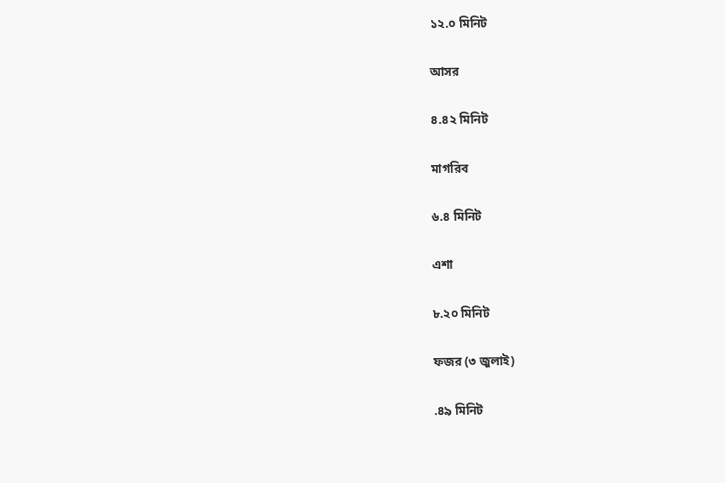১২.০ মিনিট

আসর

৪.৪২ মিনিট

মাগরিব

৬.৪ মিনিট

এশা

৮.২০ মিনিট

ফজর (৩ জুলাই)

.৪৯ মিনিট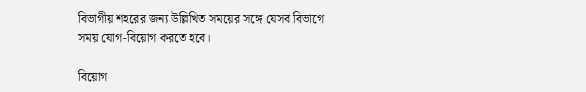বিভাগীয় শহরের জন্য উল্লিখিত সময়ের সঙ্গে যেসব বিভাগে সময় যোগ-বিয়োগ করতে হবে।

বিয়োগ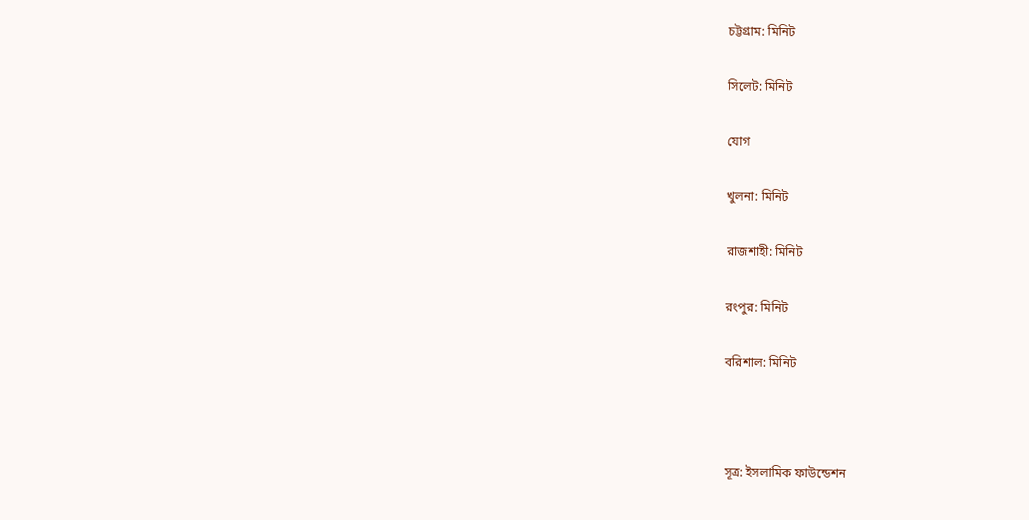চট্টগ্রাম: মিনিট

সিলেট: মিনিট

যোগ

খুলনা: মিনিট

রাজশাহী: মিনিট

রংপুর: মিনিট

বরিশাল: মিনিট



সূত্র: ইসলামিক ফাউন্ডেশন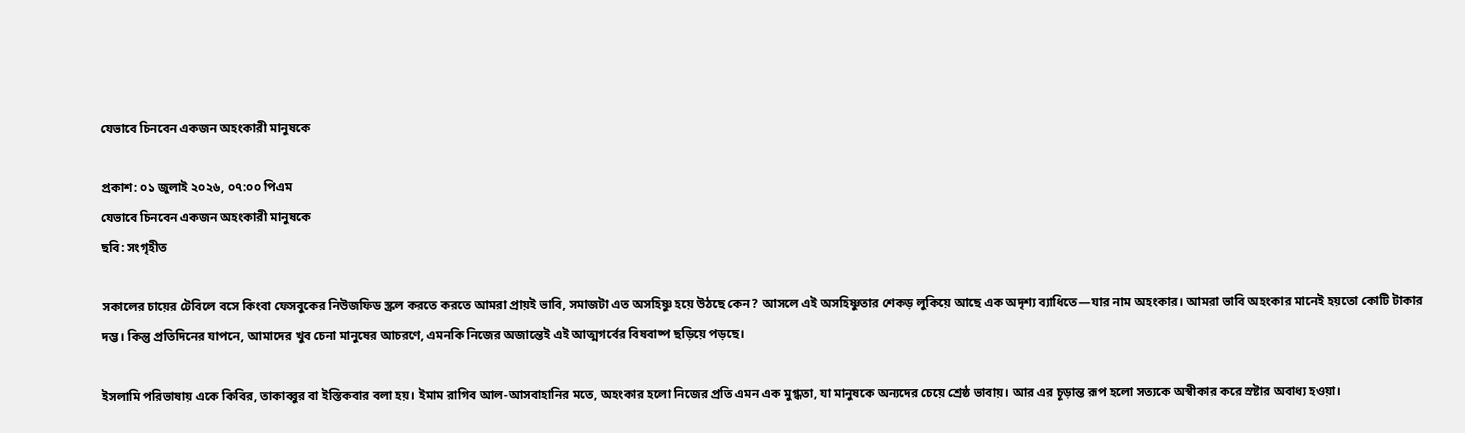যেভাবে চিনবেন একজন অহংকারী মানুষকে

প্রকাশ: ০১ জুলাই ২০২৬, ০৭:০০ পিএম
যেভাবে চিনবেন একজন অহংকারী মানুষকে
ছবি: সংগৃহীত

সকালের চায়ের টেবিলে বসে কিংবা ফেসবুকের নিউজফিড স্ক্রল করতে করতে আমরা প্রায়ই ভাবি, সমাজটা এত অসহিষ্ণু হয়ে উঠছে কেন? আসলে এই অসহিষ্ণুতার শেকড় লুকিয়ে আছে এক অদৃশ্য ব্যাধিতে—যার নাম অহংকার। আমরা ভাবি অহংকার মানেই হয়তো কোটি টাকার দম্ভ। কিন্তু প্রতিদিনের যাপনে, আমাদের খুব চেনা মানুষের আচরণে, এমনকি নিজের অজান্তেই এই আত্মগর্বের বিষবাষ্প ছড়িয়ে পড়ছে।

ইসলামি পরিভাষায় একে কিবির, তাকাব্বুর বা ইস্তিকবার বলা হয়। ইমাম রাগিব আল-আসবাহানির মতে, অহংকার হলো নিজের প্রতি এমন এক মুগ্ধতা, যা মানুষকে অন্যদের চেয়ে শ্রেষ্ঠ ভাবায়। আর এর চূড়ান্ত রূপ হলো সত্যকে অস্বীকার করে স্রষ্টার অবাধ্য হওয়া।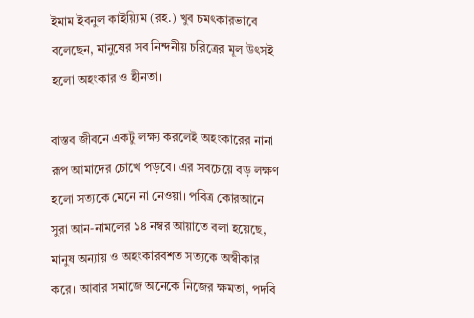ইমাম ইবনুল কাইয়্যিম (রহ.) খুব চমৎকারভাবে বলেছেন, মানুষের সব নিন্দনীয় চরিত্রের মূল উৎসই হলো অহংকার ও হীনতা।

বাস্তব জীবনে একটু লক্ষ্য করলেই অহংকারের নানা রূপ আমাদের চোখে পড়বে। এর সবচেয়ে বড় লক্ষণ হলো সত্যকে মেনে না নেওয়া। পবিত্র কোরআনে সুরা আন-নামলের ১৪ নম্বর আয়াতে বলা হয়েছে, মানুষ অন্যায় ও অহংকারবশত সত্যকে অস্বীকার করে। আবার সমাজে অনেকে নিজের ক্ষমতা, পদবি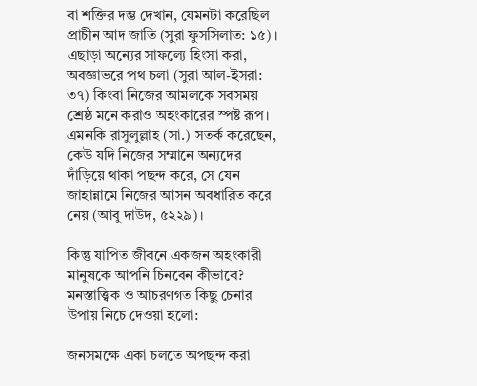বা শক্তির দম্ভ দেখান, যেমনটা করেছিল প্রাচীন আদ জাতি (সুরা ফুসসিলাত: ১৫)। এছাড়া অন্যের সাফল্যে হিংসা করা, অবজ্ঞাভরে পথ চলা (সুরা আল-ইসরা: ৩৭) কিংবা নিজের আমলকে সবসময় শ্রেষ্ঠ মনে করাও অহংকারের স্পষ্ট রূপ। এমনকি রাসুলুল্লাহ (সা.) সতর্ক করেছেন, কেউ যদি নিজের সম্মানে অন্যদের দাঁড়িয়ে থাকা পছন্দ করে, সে যেন জাহান্নামে নিজের আসন অবধারিত করে নেয় (আবু দাউদ, ৫২২৯)।

কিন্তু যাপিত জীবনে একজন অহংকারী মানুষকে আপনি চিনবেন কীভাবে? মনস্তাত্ত্বিক ও আচরণগত কিছু চেনার উপায় নিচে দেওয়া হলো:

জনসমক্ষে একা চলতে অপছন্দ করা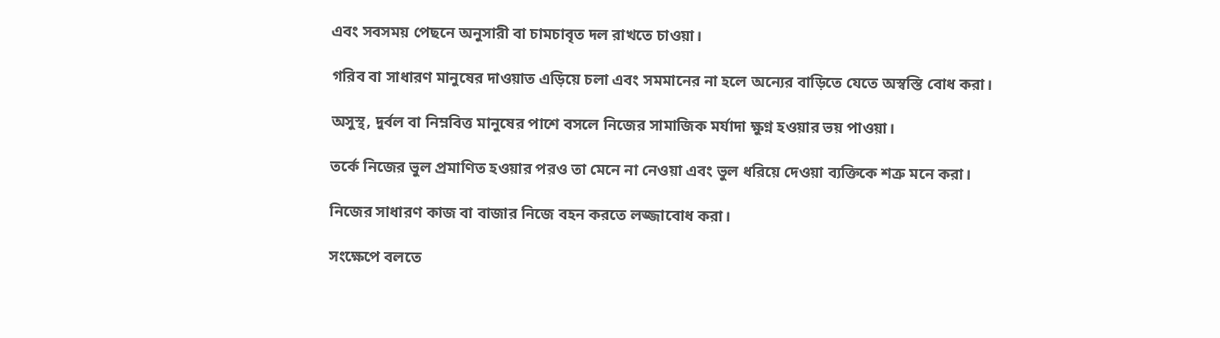এবং সবসময় পেছনে অনুসারী বা চামচাবৃত দল রাখতে চাওয়া।

গরিব বা সাধারণ মানুষের দাওয়াত এড়িয়ে চলা এবং সমমানের না হলে অন্যের বাড়িতে যেতে অস্বস্তি বোধ করা।

অসুস্থ, দুর্বল বা নিম্নবিত্ত মানুষের পাশে বসলে নিজের সামাজিক মর্যাদা ক্ষুণ্ন হওয়ার ভয় পাওয়া।

তর্কে নিজের ভুল প্রমাণিত হওয়ার পরও তা মেনে না নেওয়া এবং ভুল ধরিয়ে দেওয়া ব্যক্তিকে শত্রু মনে করা।

নিজের সাধারণ কাজ বা বাজার নিজে বহন করতে লজ্জাবোধ করা।

সংক্ষেপে বলতে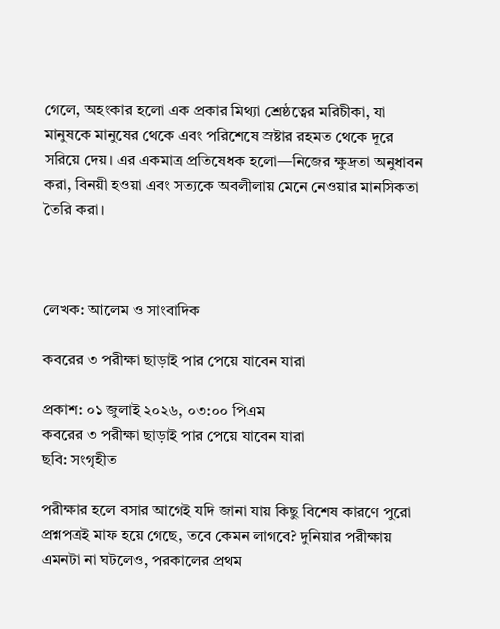গেলে, অহংকার হলো এক প্রকার মিথ্যা শ্রেষ্ঠত্বের মরিচীকা, যা মানুষকে মানুষের থেকে এবং পরিশেষে স্রষ্টার রহমত থেকে দূরে সরিয়ে দেয়। এর একমাত্র প্রতিষেধক হলো—নিজের ক্ষুদ্রতা অনুধাবন করা, বিনয়ী হওয়া এবং সত্যকে অবলীলায় মেনে নেওয়ার মানসিকতা তৈরি করা।



লেখক: আলেম ও সাংবাদিক

কবরের ৩ পরীক্ষা ছাড়াই পার পেয়ে যাবেন যারা

প্রকাশ: ০১ জুলাই ২০২৬, ০৩:০০ পিএম
কবরের ৩ পরীক্ষা ছাড়াই পার পেয়ে যাবেন যারা
ছবি: সংগৃহীত

পরীক্ষার হলে বসার আগেই যদি জানা যায় কিছু বিশেষ কারণে পুরো প্রশ্নপত্রই মাফ হয়ে গেছে, তবে কেমন লাগবে? দুনিয়ার পরীক্ষায় এমনটা না ঘটলেও, পরকালের প্রথম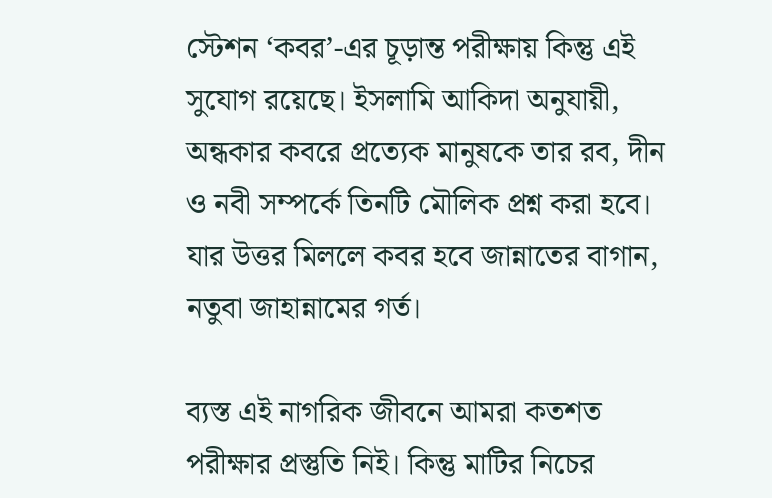স্টেশন ‘কবর’-এর চূড়ান্ত পরীক্ষায় কিন্তু এই সুযোগ রয়েছে। ইসলামি আকিদা অনুযায়ী, অন্ধকার কবরে প্রত্যেক মানুষকে তার রব, দীন ও নবী সম্পর্কে তিনটি মৌলিক প্রশ্ন করা হবে। যার উত্তর মিললে কবর হবে জান্নাতের বাগান, নতুবা জাহান্নামের গর্ত।

ব্যস্ত এই নাগরিক জীবনে আমরা কতশত পরীক্ষার প্রস্তুতি নিই। কিন্তু মাটির নিচের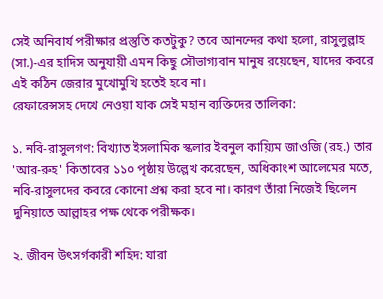সেই অনিবার্য পরীক্ষার প্রস্তুতি কতটুকু? তবে আনন্দের কথা হলো, রাসুলুল্লাহ (সা.)-এর হাদিস অনুযায়ী এমন কিছু সৌভাগ্যবান মানুষ রয়েছেন, যাদের কবরে এই কঠিন জেরার মুখোমুখি হতেই হবে না।
রেফারেন্সসহ দেখে নেওয়া যাক সেই মহান ব্যক্তিদের তালিকা:

১. নবি-রাসুলগণ: বিখ্যাত ইসলামিক স্কলার ইবনুল কায়্যিম জাওজি (রহ.) তার 'আর-রুহ' কিতাবের ১১০ পৃষ্ঠায় উল্লেখ করেছেন, অধিকাংশ আলেমের মতে, নবি-রাসুলদের কবরে কোনো প্রশ্ন করা হবে না। কারণ তাঁরা নিজেই ছিলেন দুনিয়াতে আল্লাহর পক্ষ থেকে পরীক্ষক।

২. জীবন উৎসর্গকারী শহিদ: যারা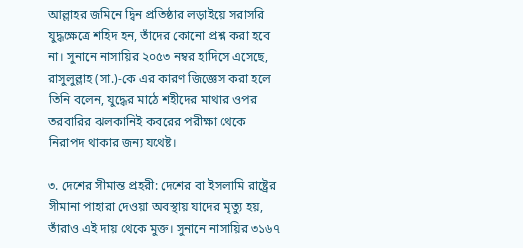আল্লাহর জমিনে দ্বিন প্রতিষ্ঠার লড়াইয়ে সরাসরি যুদ্ধক্ষেত্রে শহিদ হন, তাঁদের কোনো প্রশ্ন করা হবে না। সুনানে নাসায়ির ২০৫৩ নম্বর হাদিসে এসেছে, রাসুলুল্লাহ (সা.)-কে এর কারণ জিজ্ঞেস করা হলে তিনি বলেন, যুদ্ধের মাঠে শহীদের মাথার ওপর তরবারির ঝলকানিই কবরের পরীক্ষা থেকে নিরাপদ থাকার জন্য যথেষ্ট।

৩. দেশের সীমান্ত প্রহরী: দেশের বা ইসলামি রাষ্ট্রের সীমানা পাহারা দেওয়া অবস্থায় যাদের মৃত্যু হয়, তাঁরাও এই দায় থেকে মুক্ত। সুনানে নাসায়ির ৩১৬৭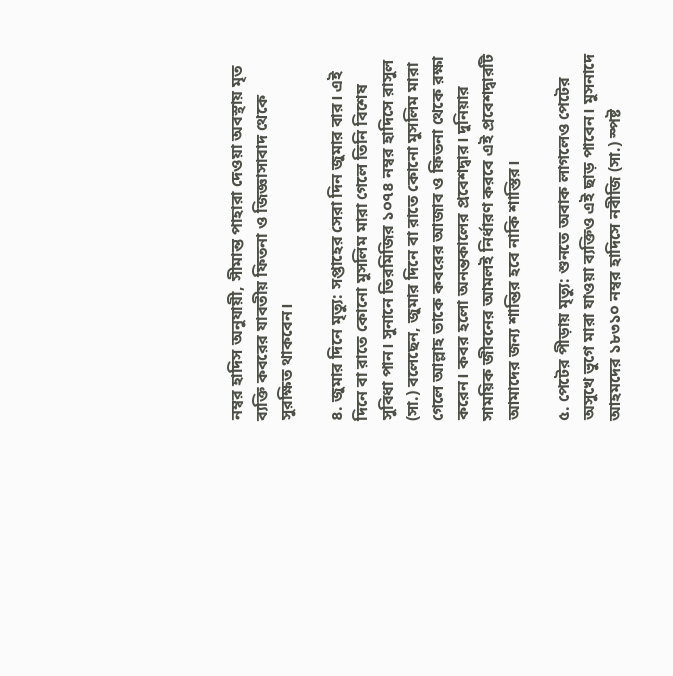নম্বর হাদিস অনুযায়ী, সীমান্ত পাহারা দেওয়া অবস্থায় মৃত ব্যক্তি কবরের যাবতীয় ফিতনা ও জিজ্ঞাসাবাদ থেকে সুরক্ষিত থাকবেন।

৪. জুমার দিনে মৃত্যু: সপ্তাহের সেরা দিন জুমার বার। এই দিনে বা রাতে কোনো মুসলিম মারা গেলে তিনি বিশেষ সুবিধা পান। সুনানে তিরমিজির ১০৭৪ নম্বর হাদিসে রাসুল (সা.) বলেছেন, জুমার দিনে বা রাতে কোনো মুসলিম মারা গেলে আল্লাহ তাকে কবরের আজাব ও ফিতনা থেকে রক্ষা করেন। কবর হলো অনন্তকালের প্রবেশদ্বার। দুনিয়ার সাময়িক জীবনের আমলই নির্ধারণ করবে এই প্রবেশদ্বারটি আমাদের জন্য শান্তির হবে নাকি শাস্তির।

৫. পেটের পীড়ায় মৃত্যু: শুনতে অবাক লাগলেও পেটের অসুখে ভুগে মারা যাওয়া ব্যক্তিও এই ছাড় পাবেন। মুসনাদে আহমদের ১৮৩১০ নম্বর হাদিসে নবীজি (সা.) স্পষ্ট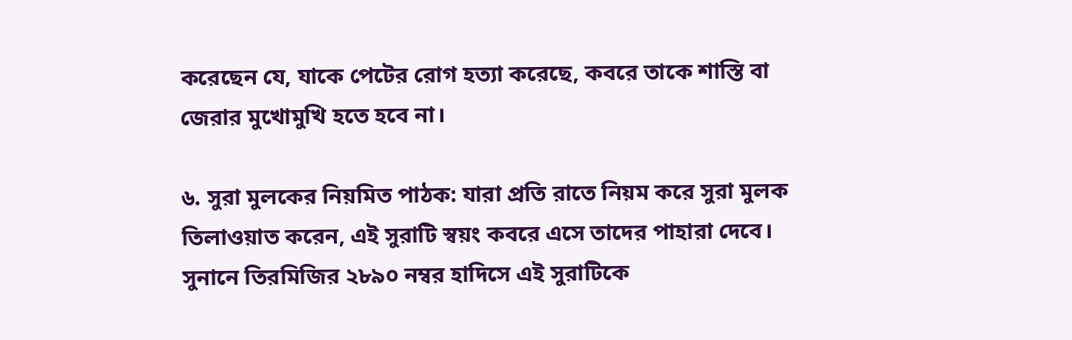করেছেন যে, যাকে পেটের রোগ হত্যা করেছে, কবরে তাকে শাস্তি বা জেরার মুখোমুখি হতে হবে না।

৬. সুরা মুলকের নিয়মিত পাঠক: যারা প্রতি রাতে নিয়ম করে সুরা মুলক তিলাওয়াত করেন, এই সুরাটি স্বয়ং কবরে এসে তাদের পাহারা দেবে। সুনানে তিরমিজির ২৮৯০ নম্বর হাদিসে এই সুরাটিকে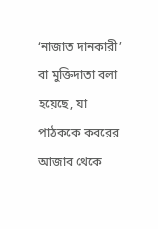‘নাজাত দানকারী’ বা মুক্তিদাতা বলা হয়েছে, যা পাঠককে কবরের আজাব থেকে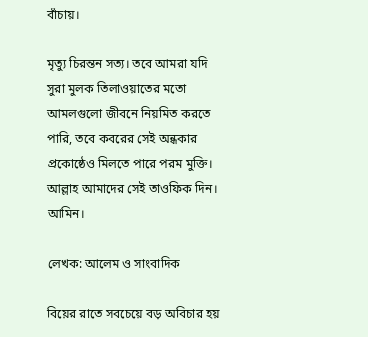বাঁচায়।

মৃত্যু চিরন্তন সত্য। তবে আমরা যদি সুরা মুলক তিলাওয়াতের মতো আমলগুলো জীবনে নিয়মিত করতে পারি, তবে কবরের সেই অন্ধকার প্রকোষ্ঠেও মিলতে পারে পরম মুক্তি। আল্লাহ আমাদের সেই তাওফিক দিন। আমিন।

লেখক: আলেম ও সাংবাদিক

বিয়ের রাতে সবচেয়ে বড় অবিচার হয়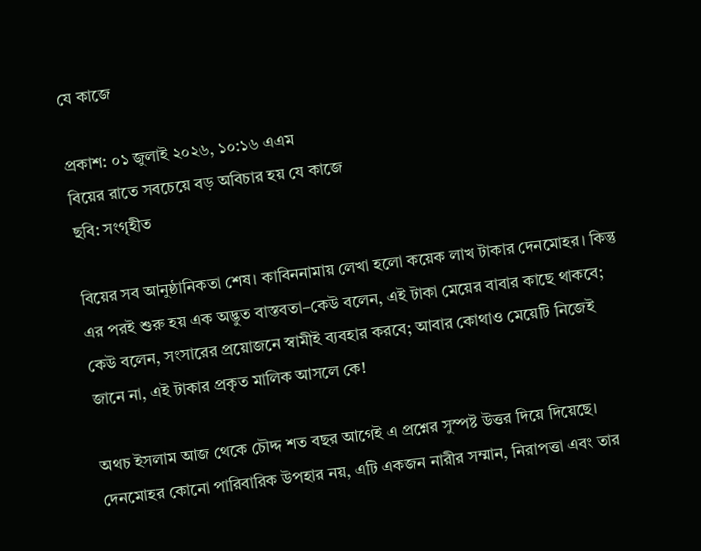যে কাজে

প্রকাশ: ০১ জুলাই ২০২৬, ১০:১৬ এএম
বিয়ের রাতে সবচেয়ে বড় অবিচার হয় যে কাজে
ছবি: সংগৃহীত

বিয়ের সব আনুষ্ঠানিকতা শেষ। কাবিননামায় লেখা হলো কয়েক লাখ টাকার দেনমোহর। কিন্তু এর পরই শুরু হয় এক অদ্ভুত বাস্তবতা–কেউ বলেন, এই টাকা মেয়ের বাবার কাছে থাকবে; কেউ বলেন, সংসারের প্রয়োজনে স্বামীই ব্যবহার করবে; আবার কোথাও মেয়েটি নিজেই জানে না, এই টাকার প্রকৃত মালিক আসলে কে!

অথচ ইসলাম আজ থেকে চৌদ্দ শত বছর আগেই এ প্রশ্নের সুস্পষ্ট উত্তর দিয়ে দিয়েছে। দেনমোহর কোনো পারিবারিক উপহার নয়, এটি একজন নারীর সম্মান, নিরাপত্তা এবং তার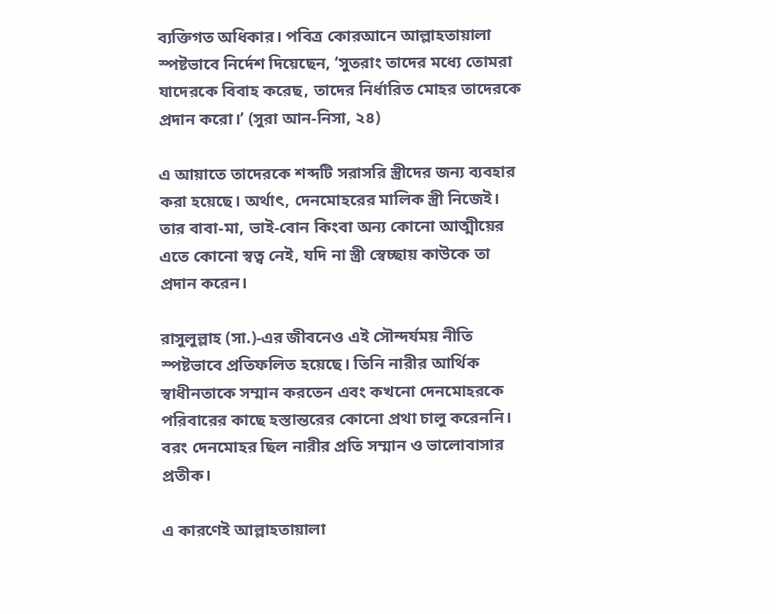ব্যক্তিগত অধিকার। পবিত্র কোরআনে আল্লাহতায়ালা স্পষ্টভাবে নির্দেশ দিয়েছেন, ‘সুতরাং তাদের মধ্যে তোমরা যাদেরকে বিবাহ করেছ, তাদের নির্ধারিত মোহর তাদেরকে প্রদান করো।’ (সুরা আন-নিসা, ২৪)

এ আয়াতে তাদেরকে শব্দটি সরাসরি স্ত্রীদের জন্য ব্যবহার করা হয়েছে। অর্থাৎ, দেনমোহরের মালিক স্ত্রী নিজেই। তার বাবা-মা, ভাই-বোন কিংবা অন্য কোনো আত্মীয়ের এতে কোনো স্বত্ব নেই, যদি না স্ত্রী স্বেচ্ছায় কাউকে তা প্রদান করেন।

রাসুলুল্লাহ (সা.)-এর জীবনেও এই সৌন্দর্যময় নীতি স্পষ্টভাবে প্রতিফলিত হয়েছে। তিনি নারীর আর্থিক স্বাধীনতাকে সম্মান করতেন এবং কখনো দেনমোহরকে পরিবারের কাছে হস্তান্তরের কোনো প্রথা চালু করেননি। বরং দেনমোহর ছিল নারীর প্রতি সম্মান ও ভালোবাসার প্রতীক।

এ কারণেই আল্লাহতায়ালা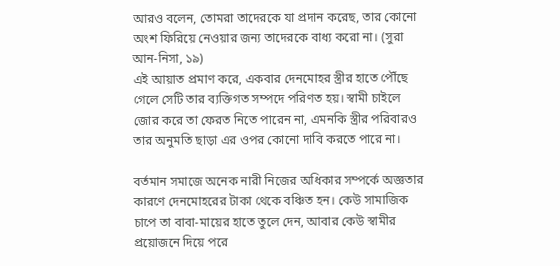আরও বলেন, তোমরা তাদেরকে যা প্রদান করেছ, তার কোনো অংশ ফিরিয়ে নেওয়ার জন্য তাদেরকে বাধ্য করো না। (সুরা আন-নিসা, ১৯)
এই আয়াত প্রমাণ করে, একবার দেনমোহর স্ত্রীর হাতে পৌঁছে গেলে সেটি তার ব্যক্তিগত সম্পদে পরিণত হয়। স্বামী চাইলে জোর করে তা ফেরত নিতে পারেন না, এমনকি স্ত্রীর পরিবারও তার অনুমতি ছাড়া এর ওপর কোনো দাবি করতে পারে না।

বর্তমান সমাজে অনেক নারী নিজের অধিকার সম্পর্কে অজ্ঞতার কারণে দেনমোহরের টাকা থেকে বঞ্চিত হন। কেউ সামাজিক চাপে তা বাবা-মায়ের হাতে তুলে দেন, আবার কেউ স্বামীর প্রয়োজনে দিয়ে পরে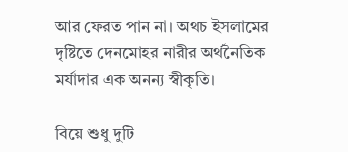আর ফেরত পান না। অথচ ইসলামের দৃষ্টিতে দেনমোহর নারীর অর্থনৈতিক মর্যাদার এক অনন্য স্বীকৃতি।

বিয়ে শুধু দুটি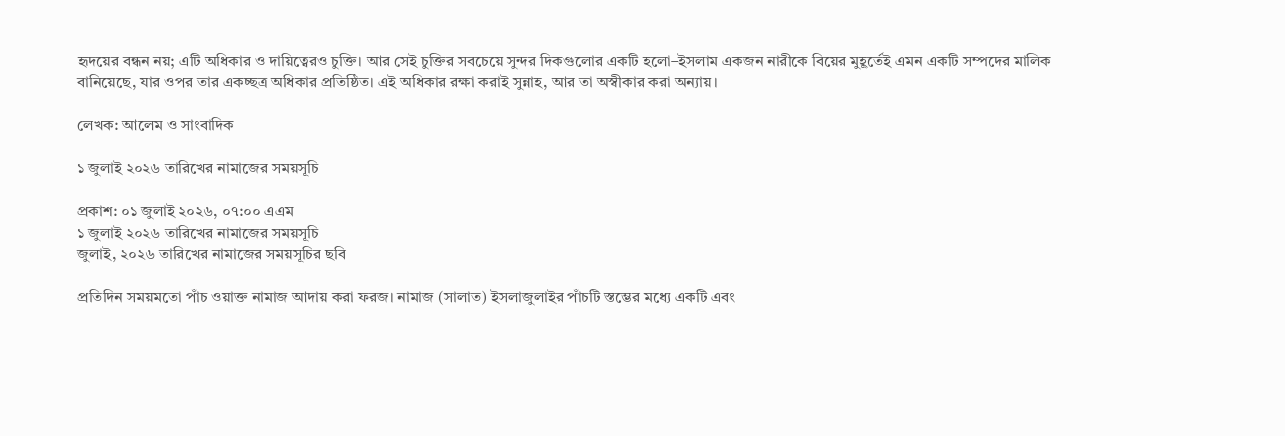হৃদয়ের বন্ধন নয়; এটি অধিকার ও দায়িত্বেরও চুক্তি। আর সেই চুক্তির সবচেয়ে সুন্দর দিকগুলোর একটি হলো–ইসলাম একজন নারীকে বিয়ের মুহূর্তেই এমন একটি সম্পদের মালিক বানিয়েছে, যার ওপর তার একচ্ছত্র অধিকার প্রতিষ্ঠিত। এই অধিকার রক্ষা করাই সুন্নাহ, আর তা অস্বীকার করা অন্যায়।

লেখক: আলেম ও সাংবাদিক

১ জুলাই ২০২৬ তারিখের নামাজের সময়সূচি

প্রকাশ: ০১ জুলাই ২০২৬, ০৭:০০ এএম
১ জুলাই ২০২৬ তারিখের নামাজের সময়সূচি
জুলাই, ২০২৬ তারিখের নামাজের সময়সূচির ছবি

প্রতিদিন সময়মতো পাঁচ ওয়াক্ত নামাজ আদায় করা ফরজ। নামাজ (সালাত) ইসলাজুলাইর পাঁচটি স্তম্ভের মধ্যে একটি এবং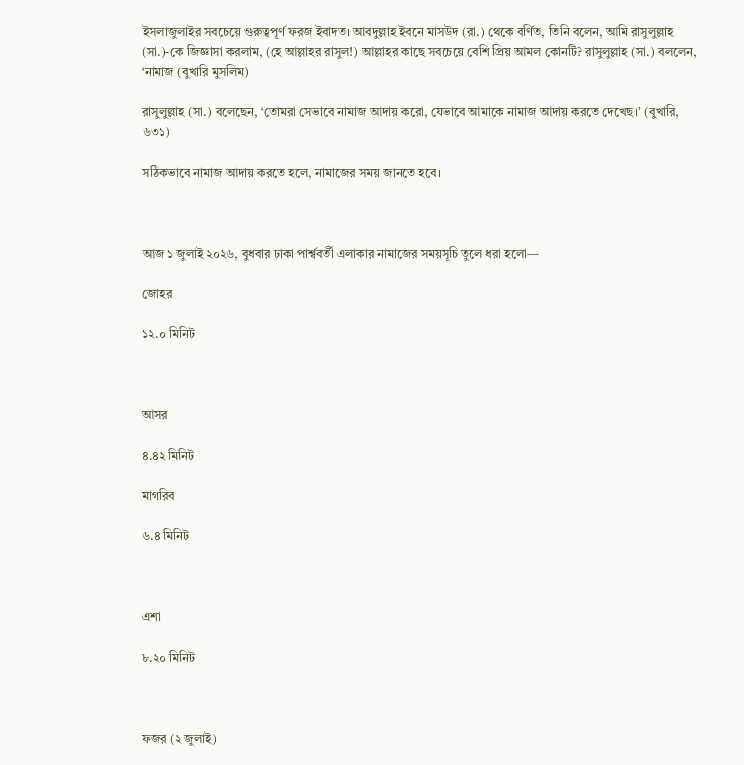ইসলাজুলাইর সবচেয়ে গুরুত্বপূর্ণ ফরজ ইবাদত। আবদুল্লাহ ইবনে মাসউদ (রা.) থেকে বর্ণিত, তিনি বলেন, আমি রাসুলুল্লাহ (সা.)-কে জিজ্ঞাসা করলাম, (হে আল্লাহর রাসুল!) আল্লাহর কাছে সবচেয়ে বেশি প্রিয় আমল কোনটি? রাসুলুল্লাহ (সা.) বললেন, ‘নামাজ (বুখারি মুসলিম)

রাসুলুল্লাহ (সা.) বলেছেন, ‘তোমরা সেভাবে নামাজ আদায় করো, যেভাবে আমাকে নামাজ আদায় করতে দেখেছ।’ (বুখারি, ৬৩১)

সঠিকভাবে নামাজ আদায় করতে হলে, নামাজের সময় জানতে হবে।



আজ ১ জুলাই ২০২৬, বুধবার ঢাকা পার্শ্ববর্তী এলাকার নামাজের সময়সূচি তুলে ধরা হলো—

জোহর

১২.০ মিনিট



আসর

৪.৪২ মিনিট

মাগরিব

৬.৪ মিনিট



এশা

৮.২০ মিনিট



ফজর (২ জুলাই)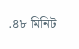.৪৮ মিনিট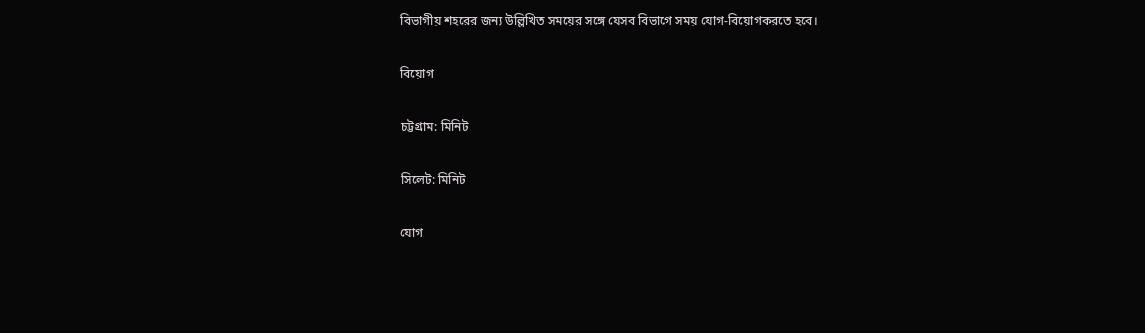বিভাগীয় শহরের জন্য উল্লিখিত সময়ের সঙ্গে যেসব বিভাগে সময় যোগ-বিয়োগকরতে হবে।

বিয়োগ

চট্টগ্রাম: মিনিট

সিলেট: মিনিট

যোগ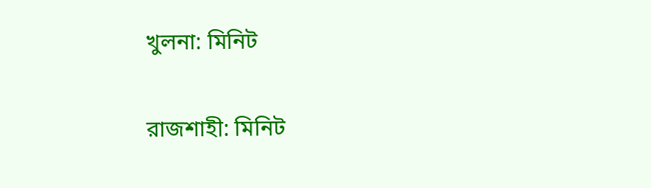খুলনা: মিনিট

রাজশাহী: মিনিট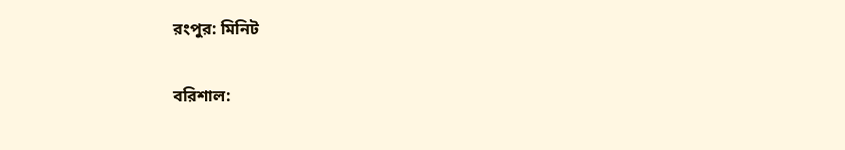রংপুর: মিনিট

বরিশাল: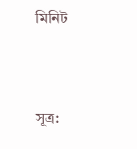মিনিট



সূত্র: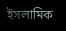ইসলামিক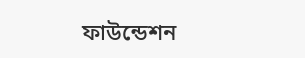ফাউন্ডেশন